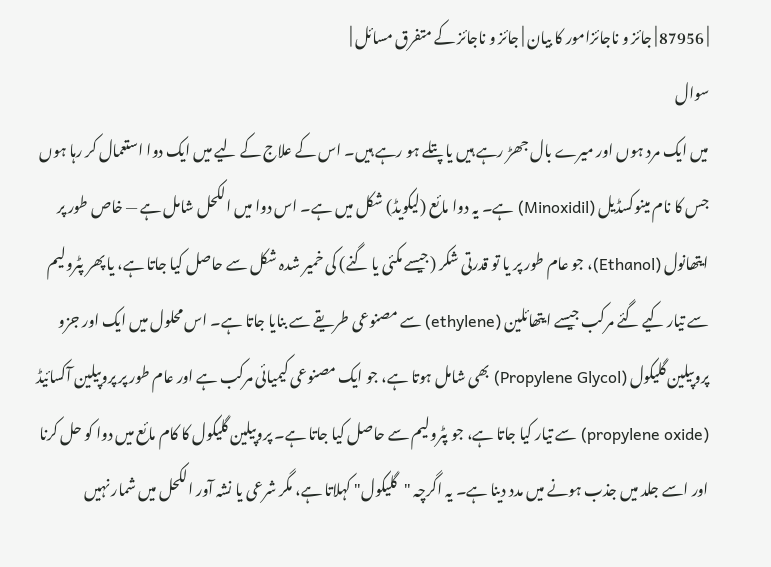| 87956 | جائز و ناجائزامور کا بیان | جائز و ناجائز کے متفرق مسائل |
سوال
میں ایک مرد ہوں اور میرے بال جھڑ رہے ہیں یا پتلے ہو رہے ہیں۔ اس کے علاج کے لیے میں ایک دوا استعمال کر رہا ہوں جس کا نام مینوکسڈیل (Minoxidil) ہے۔ یہ دوا مائع (لیکویڈ) شکل میں ہے۔ اس دوا میں الکحل شامل ہے — خاص طور پر ایتھانول (Ethanol)، جو عام طور پر یا تو قدرتی شکر (جیسے مکئی یا گنے) کی خمیر شدہ شکل سے حاصل کیا جاتا ہے، یا پھر پٹرولیم سے تیار کیے گئے مرکب جیسے ایتھائلین (ethylene) سے مصنوعی طریقے سے بنایا جاتا ہے۔ اس محلول میں ایک اور جزو پروپیلین گلیکول (Propylene Glycol) بھی شامل ہوتا ہے، جو ایک مصنوعی کیمیائی مرکب ہے اور عام طور پر پروپیلین آکسائیڈ (propylene oxide) سے تیار کیا جاتا ہے، جو پٹرولیم سے حاصل کیا جاتا ہے۔ پروپیلین گلیکول کا کام مائع میں دوا کو حل کرنا اور اسے جلد میں جذب ہونے میں مدد دینا ہے۔ یہ اگرچہ "گلیکول" کہلاتا ہے، مگر شرعی یا نشہ آور الکحل میں شمار نہیں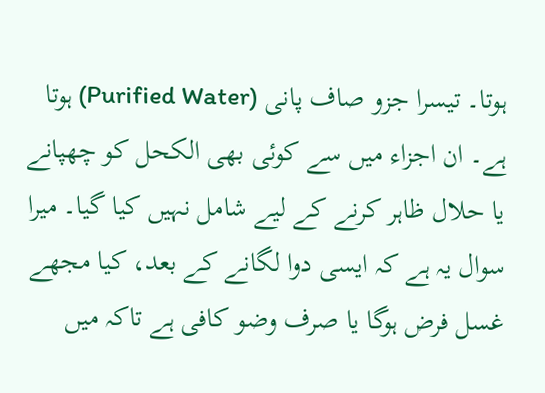ہوتا۔ تیسرا جزو صاف پانی (Purified Water) ہوتا ہے۔ ان اجزاء میں سے کوئی بھی الکحل کو چھپانے یا حلال ظاہر کرنے کے لیے شامل نہیں کیا گیا۔ میرا سوال یہ ہے کہ ایسی دوا لگانے کے بعد، کیا مجھے غسل فرض ہوگا یا صرف وضو کافی ہے تاکہ میں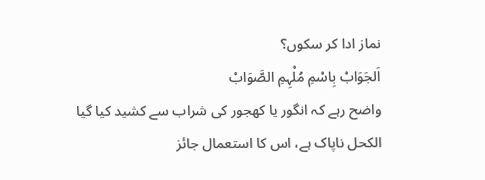نماز ادا کر سکوں؟
اَلجَوَابْ بِاسْمِ مُلْہِمِ الصَّوَابْ
واضح رہے کہ انگور یا کھجور کی شراب سے کشید کیا گیا الکحل ناپاک ہے، اس کا استعمال جائز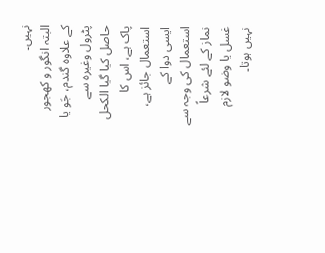نہیں۔
البتہ انگور و کھجور کے علاوہ گندم، جَو یا پٹرول وغیرہ سے حاصل کیا گیا الکحل پاک ہے، اس کا استعمال جائز ہے، ایسی دوا کے استعمال کی وجہ سے نماز کے لئے شرعاً غسل یا وضو لازم نہیں ہوتا۔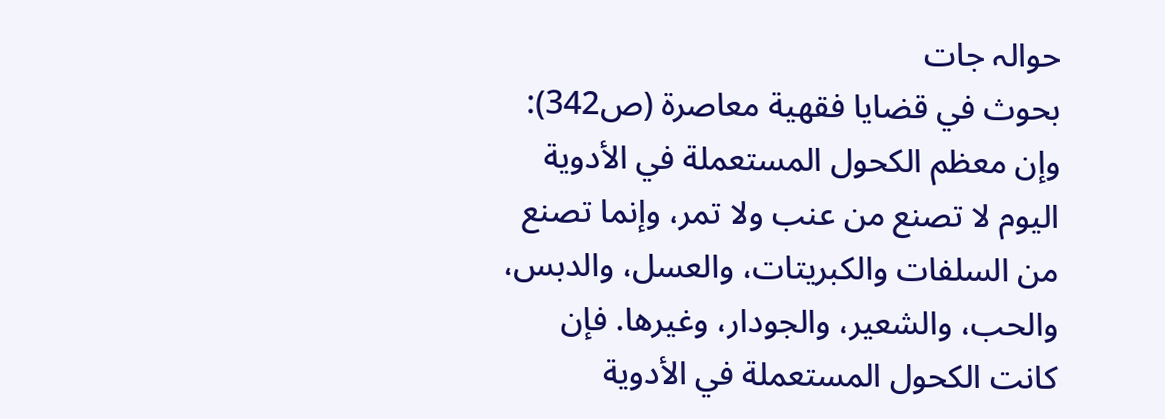حوالہ جات
بحوث في قضايا فقهية معاصرة (ص342):
وإن معظم الكحول المستعملة في الأدوية اليوم لا تصنع من عنب ولا تمر، وإنما تصنع من السلفات والكبريتات، والعسل، والدبس، والحب، والشعير، والجودار، وغيرها. فإن كانت الكحول المستعملة في الأدوية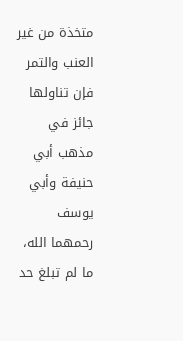متخذة من غير العنب والتمر فإن تناولها جائز في مذهب أبي حنيفة وأبي يوسف رحمهما الله، ما لم تبلغ حد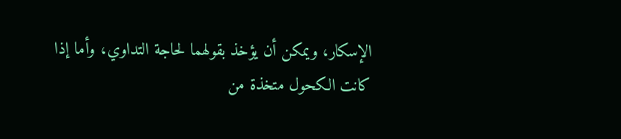الإسكار، ويمكن أن يؤخذ بقولهما لحاجة التداوي، وأما إذا كانت الكحول متخذة من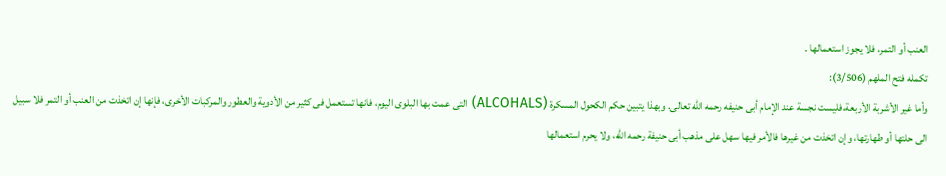العنب أو التمر، فلا يجوز استعمالها ۔
تكمله فتح الملهم (3/506):
وأما غیر الأشربة الأربعة،فلیست نجسة عند الإمام أبی حنیفه رحمه الله تعالی. وبهذا یتبین حکم الکحول المسکرة (ALCOHALS) التی عمت بها البلوی الیوم، فانها تستعمل فی کثیر من الأدوية والعطور والمرکبات الأخری، فإنها إن اتخذت من العنب أو التمر فلا سبیل الی حلتها أو طهارتها، وإن اتخذت من غیرها فالأمر فیها سهل علی مذهب أبی حنیفة رحمه الله، ولا یحرم استعمالها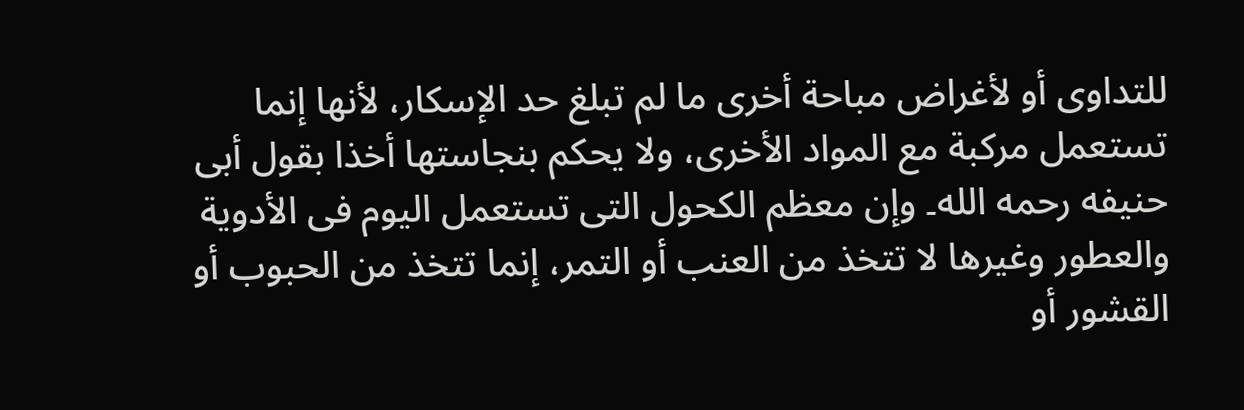للتداوی أو لأغراض مباحة أخری ما لم تبلغ حد الإسکار، لأنها إنما تستعمل مرکبة مع المواد الأخری، ولا یحکم بنجاستها أخذا بقول أبی حنیفه رحمه الله۔ وإن معظم الکحول التی تستعمل الیوم فی الأدویة والعطور وغیرها لا تتخذ من العنب أو التمر، إنما تتخذ من الحبوب أو القشور أو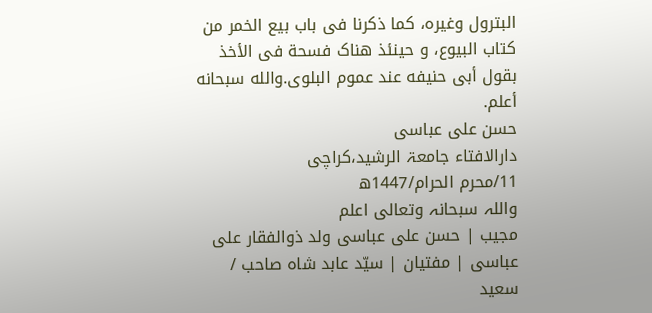البترول وغیره، کما ذکرنا فی باب بیع الخمر من کتاب البیوع، و حینئذ هناک فسحة فی الأخذ بقول أبی حنیفه عند عموم البلوی.والله سبحانه أعلم.
حسن علی عباسی
دارالافتاء جامعۃ الرشید،کراچی
11/محرم الحرام/1447ھ
واللہ سبحانہ وتعالی اعلم
مجیب | حسن علی عباسی ولد ذوالفقار علی عباسی | مفتیان | سیّد عابد شاہ صاحب / سعید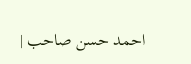احمد حسن صاحب |